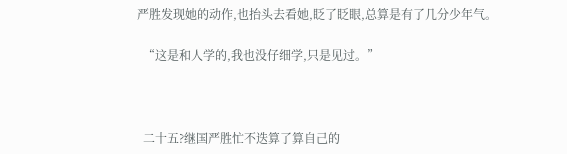严胜发现她的动作,也抬头去看她,眨了眨眼,总算是有了几分少年气。

  “这是和人学的,我也没仔细学,只是见过。”



  二十五?继国严胜忙不迭算了算自己的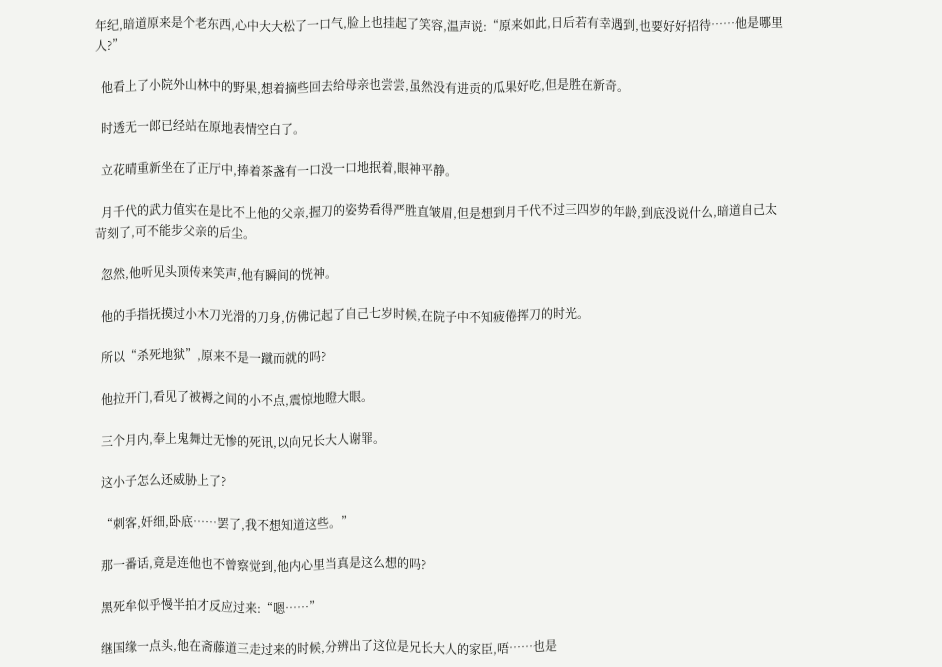年纪,暗道原来是个老东西,心中大大松了一口气,脸上也挂起了笑容,温声说:“原来如此,日后若有幸遇到,也要好好招待……他是哪里人?”

  他看上了小院外山林中的野果,想着摘些回去给母亲也尝尝,虽然没有进贡的瓜果好吃,但是胜在新奇。

  时透无一郎已经站在原地表情空白了。

  立花晴重新坐在了正厅中,捧着茶盏有一口没一口地抿着,眼神平静。

  月千代的武力值实在是比不上他的父亲,握刀的姿势看得严胜直皱眉,但是想到月千代不过三四岁的年龄,到底没说什么,暗道自己太苛刻了,可不能步父亲的后尘。

  忽然,他听见头顶传来笑声,他有瞬间的恍神。

  他的手指抚摸过小木刀光滑的刀身,仿佛记起了自己七岁时候,在院子中不知疲倦挥刀的时光。

  所以“杀死地狱”,原来不是一蹴而就的吗?

  他拉开门,看见了被褥之间的小不点,震惊地瞪大眼。

  三个月内,奉上鬼舞辻无惨的死讯,以向兄长大人谢罪。

  这小子怎么还威胁上了?

  “刺客,奸细,卧底……罢了,我不想知道这些。”

  那一番话,竟是连他也不曾察觉到,他内心里当真是这么想的吗?

  黑死牟似乎慢半拍才反应过来:“嗯……”

  继国缘一点头,他在斋藤道三走过来的时候,分辨出了这位是兄长大人的家臣,唔……也是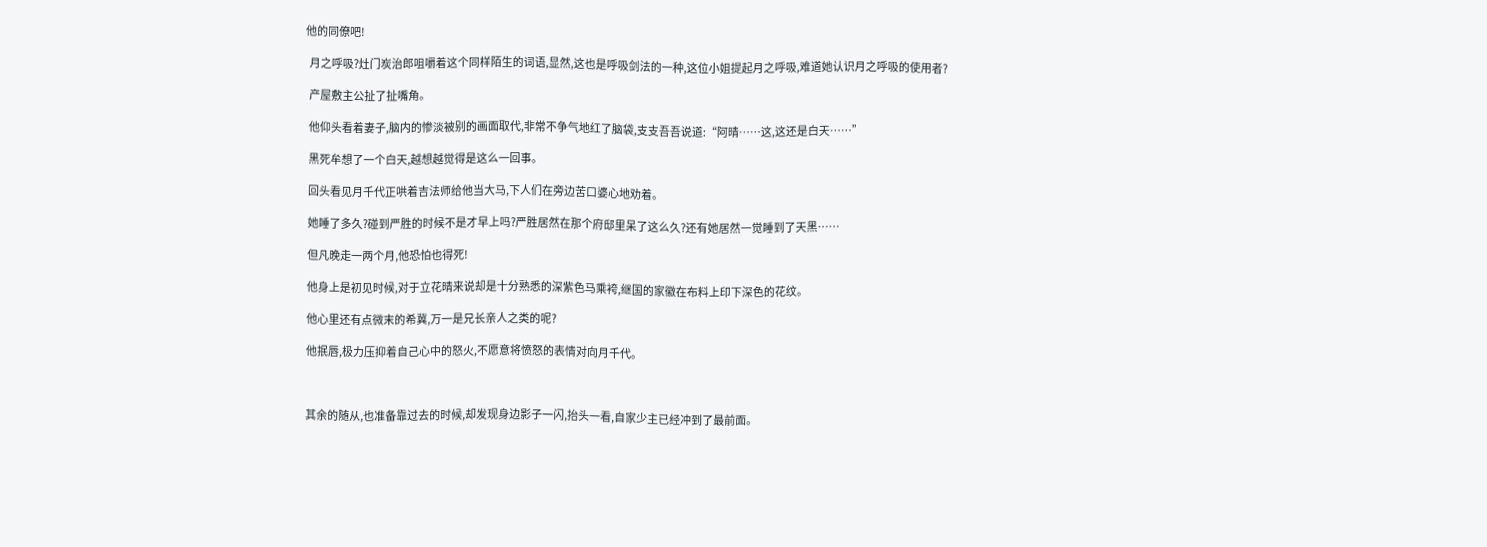他的同僚吧!

  月之呼吸?灶门炭治郎咀嚼着这个同样陌生的词语,显然,这也是呼吸剑法的一种,这位小姐提起月之呼吸,难道她认识月之呼吸的使用者?

  产屋敷主公扯了扯嘴角。

  他仰头看着妻子,脑内的惨淡被别的画面取代,非常不争气地红了脑袋,支支吾吾说道:“阿晴……这,这还是白天……”

  黑死牟想了一个白天,越想越觉得是这么一回事。

  回头看见月千代正哄着吉法师给他当大马,下人们在旁边苦口婆心地劝着。

  她睡了多久?碰到严胜的时候不是才早上吗?严胜居然在那个府邸里呆了这么久?还有她居然一觉睡到了天黑……

  但凡晚走一两个月,他恐怕也得死!

  他身上是初见时候,对于立花晴来说却是十分熟悉的深紫色马乘袴,继国的家徽在布料上印下深色的花纹。

  他心里还有点微末的希冀,万一是兄长亲人之类的呢?

  他抿唇,极力压抑着自己心中的怒火,不愿意将愤怒的表情对向月千代。



  其余的随从,也准备靠过去的时候,却发现身边影子一闪,抬头一看,自家少主已经冲到了最前面。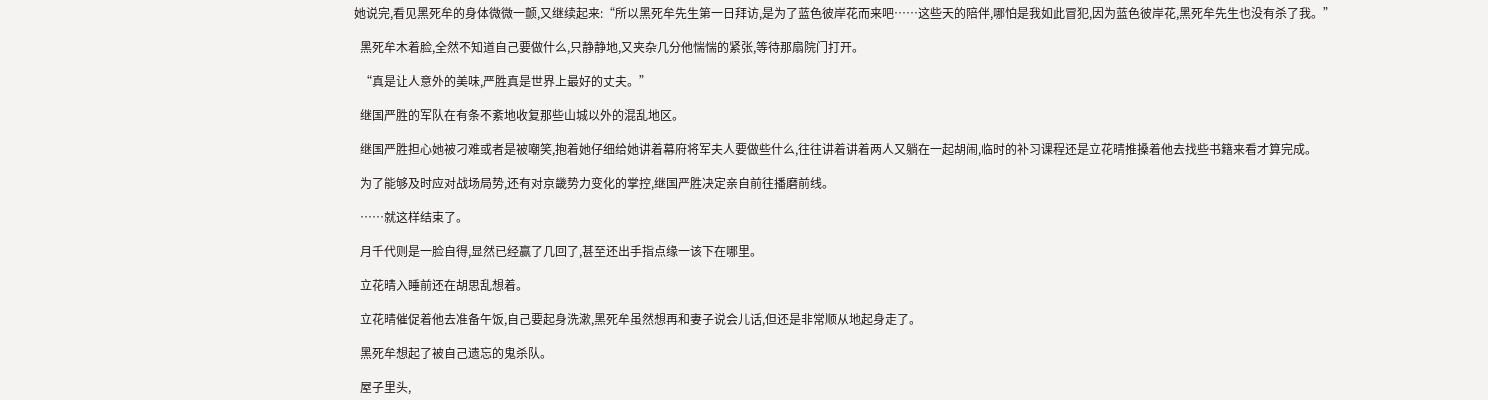她说完,看见黑死牟的身体微微一颤,又继续起来:“所以黑死牟先生第一日拜访,是为了蓝色彼岸花而来吧……这些天的陪伴,哪怕是我如此冒犯,因为蓝色彼岸花,黑死牟先生也没有杀了我。”

  黑死牟木着脸,全然不知道自己要做什么,只静静地,又夹杂几分他惴惴的紧张,等待那扇院门打开。

  “真是让人意外的美味,严胜真是世界上最好的丈夫。”

  继国严胜的军队在有条不紊地收复那些山城以外的混乱地区。

  继国严胜担心她被刁难或者是被嘲笑,抱着她仔细给她讲着幕府将军夫人要做些什么,往往讲着讲着两人又躺在一起胡闹,临时的补习课程还是立花晴推搡着他去找些书籍来看才算完成。

  为了能够及时应对战场局势,还有对京畿势力变化的掌控,继国严胜决定亲自前往播磨前线。

  ……就这样结束了。

  月千代则是一脸自得,显然已经赢了几回了,甚至还出手指点缘一该下在哪里。

  立花晴入睡前还在胡思乱想着。

  立花晴催促着他去准备午饭,自己要起身洗漱,黑死牟虽然想再和妻子说会儿话,但还是非常顺从地起身走了。

  黑死牟想起了被自己遗忘的鬼杀队。

  屋子里头,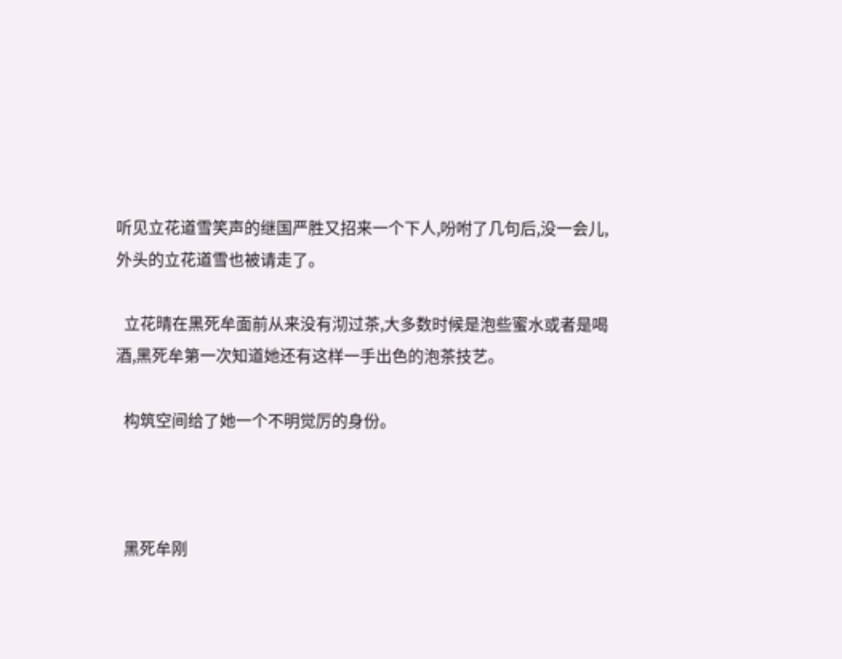听见立花道雪笑声的继国严胜又招来一个下人,吩咐了几句后,没一会儿,外头的立花道雪也被请走了。

  立花晴在黑死牟面前从来没有沏过茶,大多数时候是泡些蜜水或者是喝酒,黑死牟第一次知道她还有这样一手出色的泡茶技艺。

  构筑空间给了她一个不明觉厉的身份。



  黑死牟刚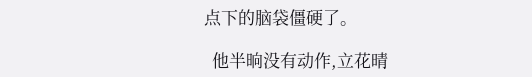点下的脑袋僵硬了。

  他半晌没有动作,立花晴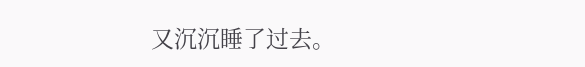又沉沉睡了过去。